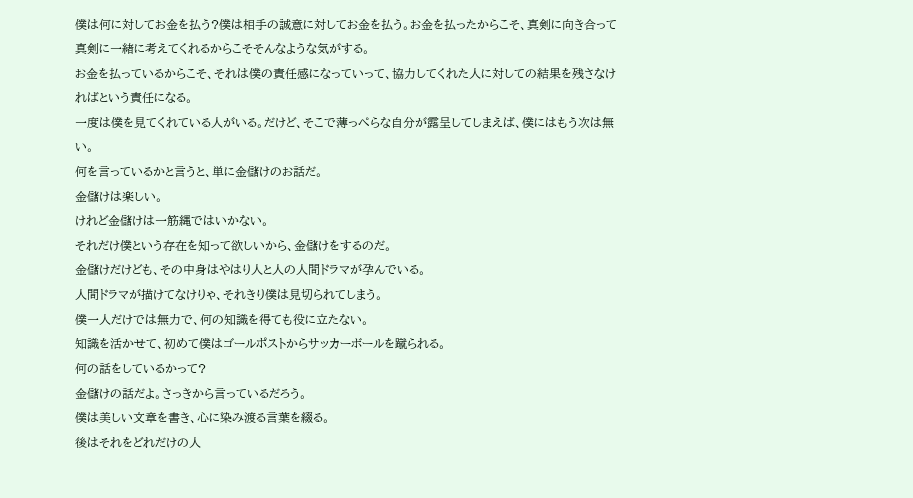僕は何に対してお金を払う?僕は相手の誠意に対してお金を払う。お金を払ったからこそ、真剣に向き合って真剣に一緒に考えてくれるからこそそんなような気がする。
お金を払っているからこそ、それは僕の責任感になっていって、協力してくれた人に対しての結果を残さなければという責任になる。
一度は僕を見てくれている人がいる。だけど、そこで薄っぺらな自分が露呈してしまえば、僕にはもう次は無い。
何を言っているかと言うと、単に金儲けのお話だ。
金儲けは楽しい。
けれど金儲けは一筋縄ではいかない。
それだけ僕という存在を知って欲しいから、金儲けをするのだ。
金儲けだけども、その中身はやはり人と人の人間ドラマが孕んでいる。
人間ドラマが描けてなけりゃ、それきり僕は見切られてしまう。
僕一人だけでは無力で、何の知識を得ても役に立たない。
知識を活かせて、初めて僕はゴールポストからサッカーボールを蹴られる。
何の話をしているかって?
金儲けの話だよ。さっきから言っているだろう。
僕は美しい文章を書き、心に染み渡る言葉を綴る。
後はそれをどれだけの人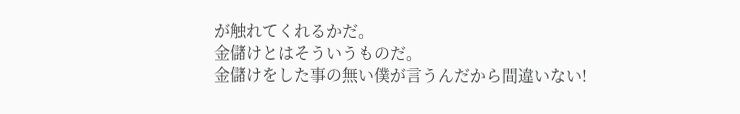が触れてくれるかだ。
金儲けとはそういうものだ。
金儲けをした事の無い僕が言うんだから間違いない!